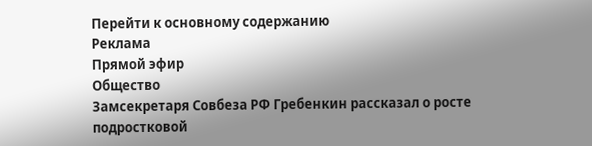Перейти к основному содержанию
Реклама
Прямой эфир
Общество
Замсекретаря Совбеза РФ Гребенкин рассказал о росте подростковой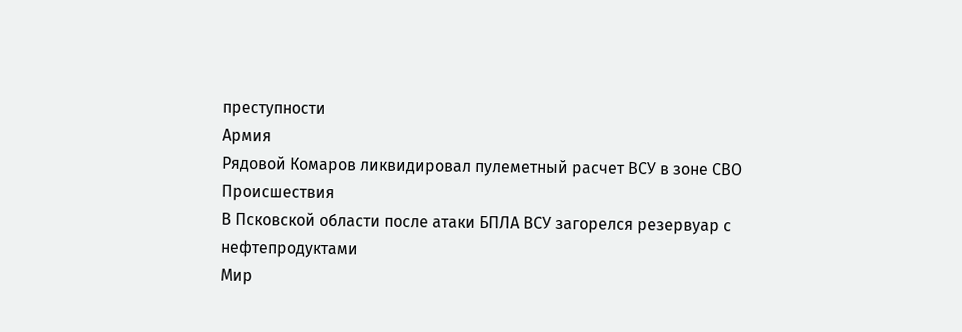преступности
Армия
Рядовой Комаров ликвидировал пулеметный расчет ВСУ в зоне СВО
Происшествия
В Псковской области после атаки БПЛА ВСУ загорелся резервуар с нефтепродуктами
Мир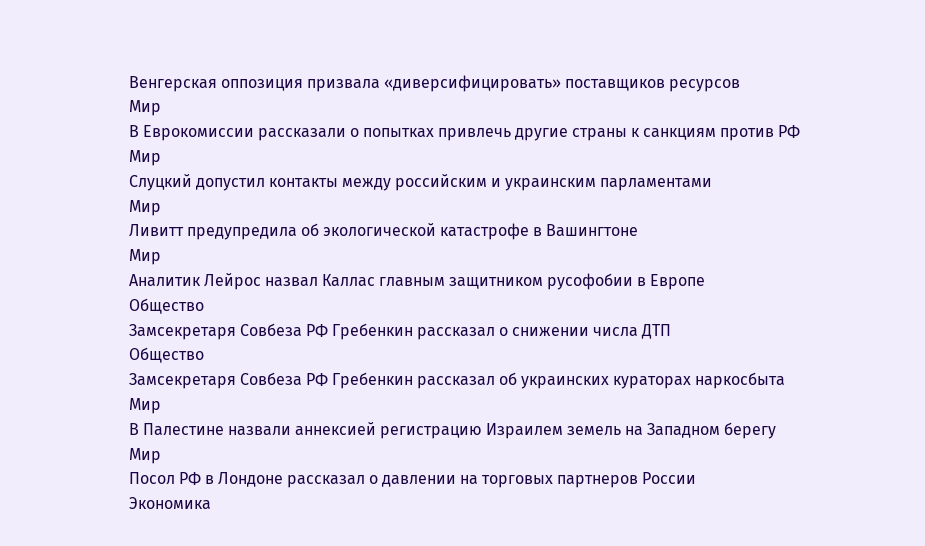Венгерская оппозиция призвала «диверсифицировать» поставщиков ресурсов
Мир
В Еврокомиссии рассказали о попытках привлечь другие страны к санкциям против РФ
Мир
Слуцкий допустил контакты между российским и украинским парламентами
Мир
Ливитт предупредила об экологической катастрофе в Вашингтоне
Мир
Аналитик Лейрос назвал Каллас главным защитником русофобии в Европе
Общество
Замсекретаря Совбеза РФ Гребенкин рассказал о снижении числа ДТП
Общество
Замсекретаря Совбеза РФ Гребенкин рассказал об украинских кураторах наркосбыта
Мир
В Палестине назвали аннексией регистрацию Израилем земель на Западном берегу
Мир
Посол РФ в Лондоне рассказал о давлении на торговых партнеров России
Экономика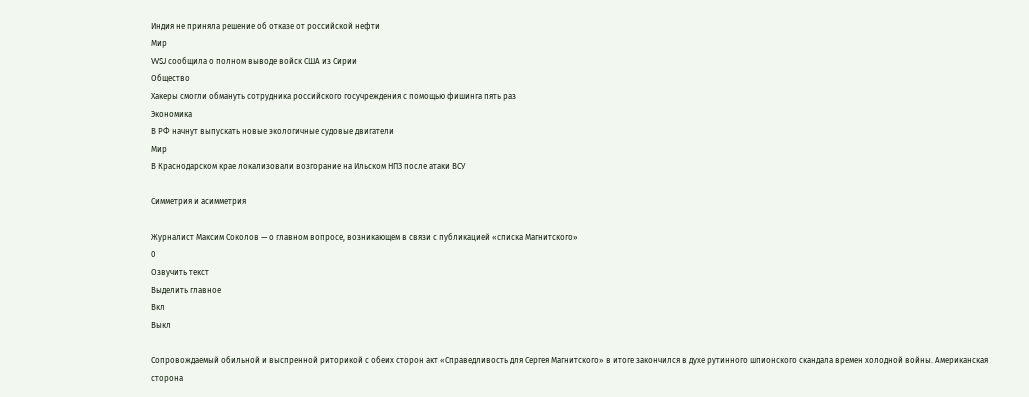Индия не приняла решение об отказе от российской нефти
Мир
WSJ сообщила о полном выводе войск США из Сирии
Общество
Хакеры смогли обмануть сотрудника российского госучреждения с помощью фишинга пять раз
Экономика
В РФ начнут выпускать новые экологичные судовые двигатели
Мир
В Краснодарском крае локализовали возгорание на Ильском НПЗ после атаки ВСУ

Симметрия и асимметрия

Журналист Максим Соколов — о главном вопросе, возникающем в связи с публикацией «списка Магнитского»
0
Озвучить текст
Выделить главное
Вкл
Выкл

Сопровождаемый обильной и выспренной риторикой с обеих сторон акт «Справедливость для Сергея Магнитского» в итоге закончился в духе рутинного шпионского скандала времен холодной войны. Американская сторона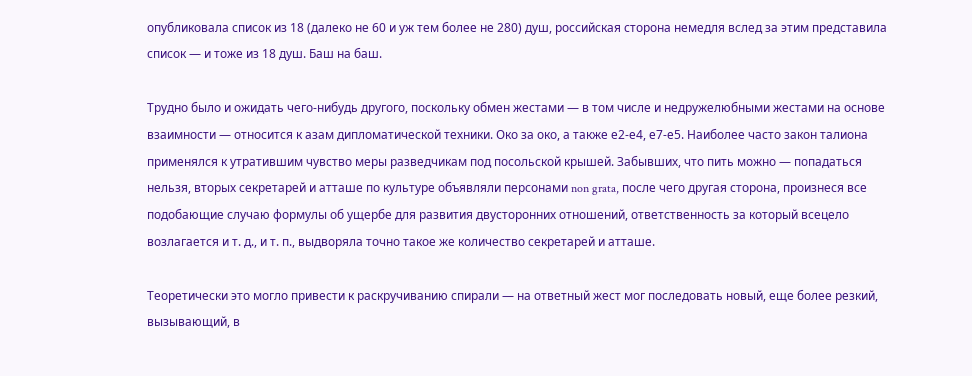опубликовала список из 18 (далеко не 60 и уж тем более не 280) душ, российская сторона немедля вслед за этим представила список — и тоже из 18 душ. Баш на баш.

Трудно было и ожидать чего-нибудь другого, поскольку обмен жестами — в том числе и недружелюбными жестами на основе взаимности — относится к азам дипломатической техники. Око за око, а также е2-е4, е7-е5. Наиболее часто закон талиона применялся к утратившим чувство меры разведчикам под посольской крышей. Забывших, что пить можно — попадаться нельзя, вторых секретарей и атташе по культуре объявляли персонами non grata, после чего другая сторона, произнеся все подобающие случаю формулы об ущербе для развития двусторонних отношений, ответственность за который всецело возлагается и т. д., и т. п., выдворяла точно такое же количество секретарей и атташе.

Теоретически это могло привести к раскручиванию спирали — на ответный жест мог последовать новый, еще более резкий, вызывающий, в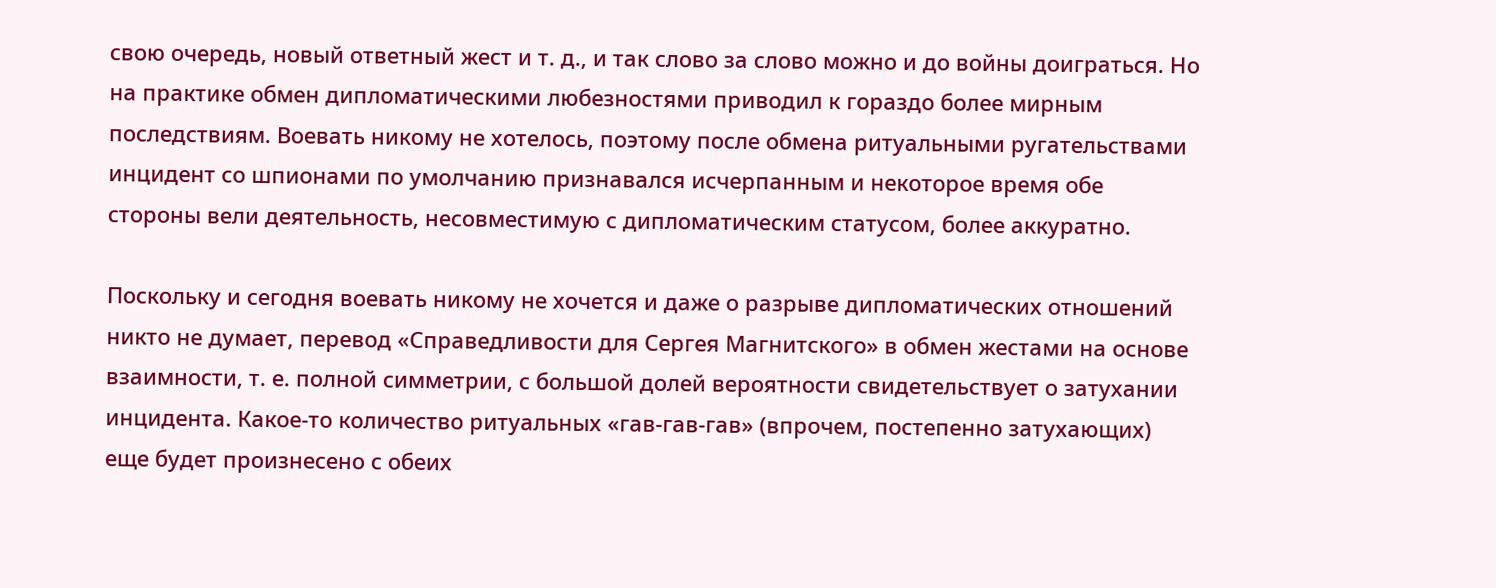свою очередь, новый ответный жест и т. д., и так слово за слово можно и до войны доиграться. Но на практике обмен дипломатическими любезностями приводил к гораздо более мирным последствиям. Воевать никому не хотелось, поэтому после обмена ритуальными ругательствами инцидент со шпионами по умолчанию признавался исчерпанным и некоторое время обе стороны вели деятельность, несовместимую с дипломатическим статусом, более аккуратно.

Поскольку и сегодня воевать никому не хочется и даже о разрыве дипломатических отношений никто не думает, перевод «Справедливости для Сергея Магнитского» в обмен жестами на основе взаимности, т. е. полной симметрии, с большой долей вероятности свидетельствует о затухании инцидента. Какое-то количество ритуальных «гав-гав-гав» (впрочем, постепенно затухающих) еще будет произнесено с обеих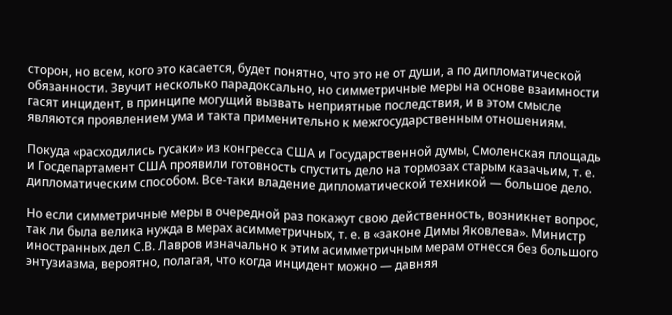сторон, но всем, кого это касается, будет понятно, что это не от души, а по дипломатической обязанности. Звучит несколько парадоксально, но симметричные меры на основе взаимности гасят инцидент, в принципе могущий вызвать неприятные последствия, и в этом смысле являются проявлением ума и такта применительно к межгосударственным отношениям.

Покуда «расходились гусаки» из конгресса США и Государственной думы, Смоленская площадь и Госдепартамент США проявили готовность спустить дело на тормозах старым казачьим, т. е. дипломатическим способом. Все-таки владение дипломатической техникой — большое дело.

Но если симметричные меры в очередной раз покажут свою действенность, возникнет вопрос, так ли была велика нужда в мерах асимметричных, т. е. в «законе Димы Яковлева». Министр иностранных дел С.В. Лавров изначально к этим асимметричным мерам отнесся без большого энтузиазма, вероятно, полагая, что когда инцидент можно — давняя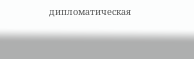дипломатическая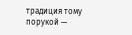традиция тому порукой —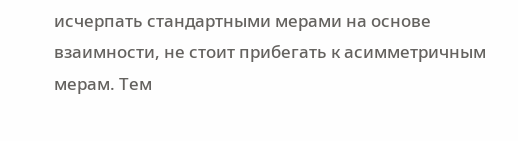исчерпать стандартными мерами на основе взаимности, не стоит прибегать к асимметричным мерам. Тем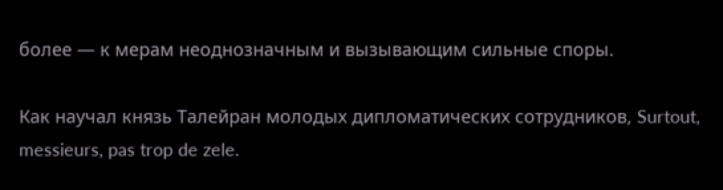более — к мерам неоднозначным и вызывающим сильные споры.

Как научал князь Талейран молодых дипломатических сотрудников, Surtout, messieurs, pas trop de zele.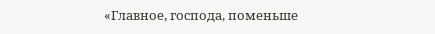«Главное, господа, поменьше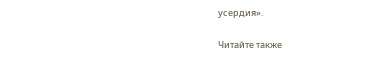усердия».

Читайте также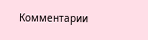Комментарии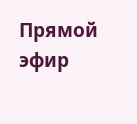Прямой эфир